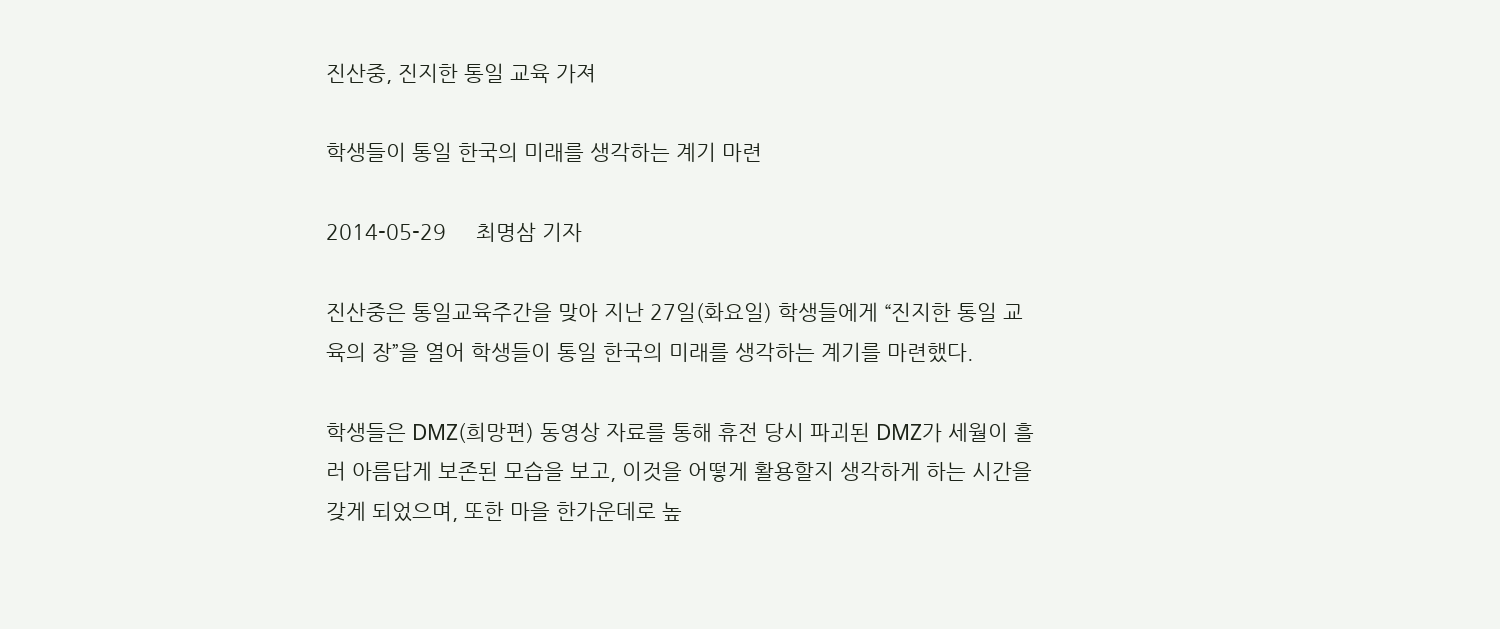진산중, 진지한 통일 교육 가져

학생들이 통일 한국의 미래를 생각하는 계기 마련

2014-05-29     최명삼 기자

진산중은 통일교육주간을 맞아 지난 27일(화요일) 학생들에게 “진지한 통일 교육의 장”을 열어 학생들이 통일 한국의 미래를 생각하는 계기를 마련했다.

학생들은 DMZ(희망편) 동영상 자료를 통해 휴전 당시 파괴된 DMZ가 세월이 흘러 아름답게 보존된 모습을 보고, 이것을 어떻게 활용할지 생각하게 하는 시간을 갖게 되었으며, 또한 마을 한가운데로 높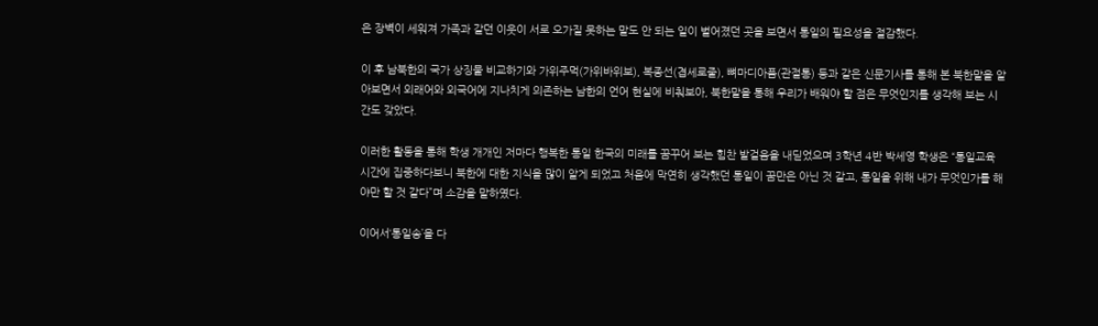은 장벽이 세워져 가족과 같던 이웃이 서로 오가질 못하는 말도 안 되는 일이 벌어졌던 곳을 보면서 통일의 필요성을 절감했다.

이 후 남북한의 국가 상징물 비교하기와 가위주먹(가위바위보), 복종선(겹세로줄), 뼈마디아픔(관절통) 등과 같은 신문기사를 통해 본 북한말을 알아보면서 외래어와 외국어에 지나치게 의존하는 남한의 언어 현실에 비춰보아, 북한말을 통해 우리가 배워야 할 점은 무엇인지를 생각해 보는 시간도 갖았다.

이러한 활동을 통해 학생 개개인 저마다 행복한 통일 한국의 미래를 꿈꾸어 보는 힘찬 발걸음을 내딛었으며 3학년 4반 박세영 학생은 “통일교육 시간에 집중하다보니 북한에 대한 지식을 많이 알게 되었고 처음에 막연히 생각했던 통일이 꿈만은 아닌 것 같고, 통일을 위해 내가 무엇인가를 해야만 할 것 같다”며 소감을 말하였다.

이어서‘통일송’을 다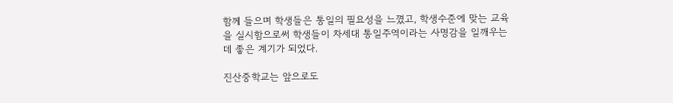함께 들으며 학생들은 통일의 필요성을 느꼈고, 학생수준에 맞는 교육을 실시함으로써 학생들이 차세대 통일주역이라는 사명감을 일깨우는데 좋은 계기가 되었다.

진산중학교는 앞으로도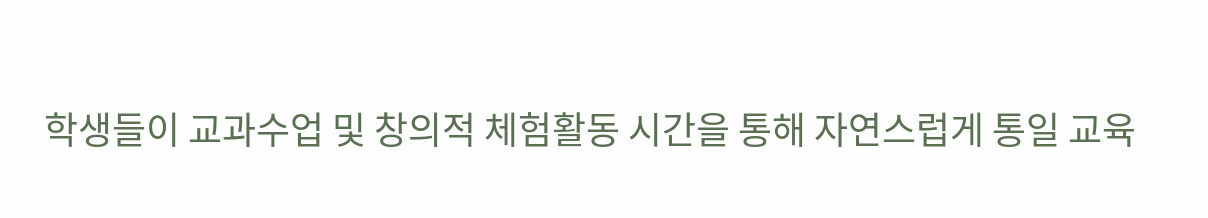학생들이 교과수업 및 창의적 체험활동 시간을 통해 자연스럽게 통일 교육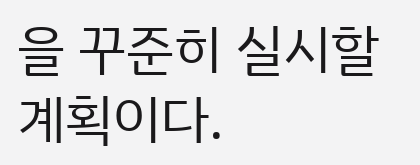을 꾸준히 실시할 계획이다.